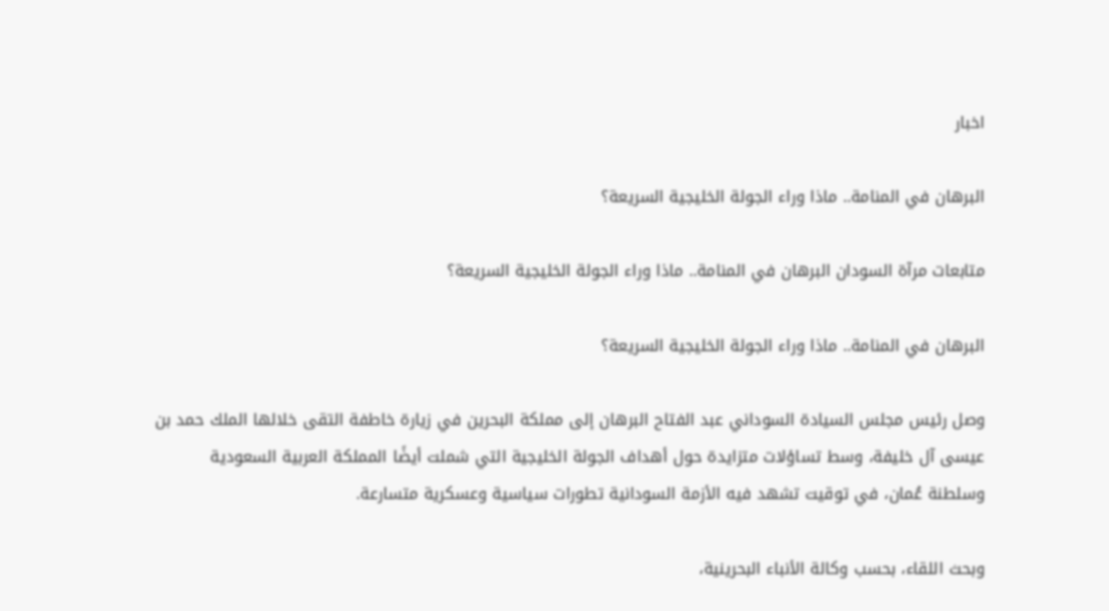اخبار

البرهان في المنامة.. ماذا وراء الجولة الخليجية السريعة؟

متابعات مرآة السودان البرهان في المنامة.. ماذا وراء الجولة الخليجية السريعة؟

البرهان في المنامة.. ماذا وراء الجولة الخليجية السريعة؟

وصل رئيس مجلس السيادة السوداني عبد الفتاح البرهان إلى مملكة البحرين في زيارة خاطفة التقى خلالها الملك حمد بن عيسى آل خليفة، وسط تساؤلات متزايدة حول أهداف الجولة الخليجية التي شملت أيضًا المملكة العربية السعودية وسلطنة عُمان، في توقيت تشهد فيه الأزمة السودانية تطورات سياسية وعسكرية متسارعة.

وبحث اللقاء، بحسب وكالة الأنباء البحرينية،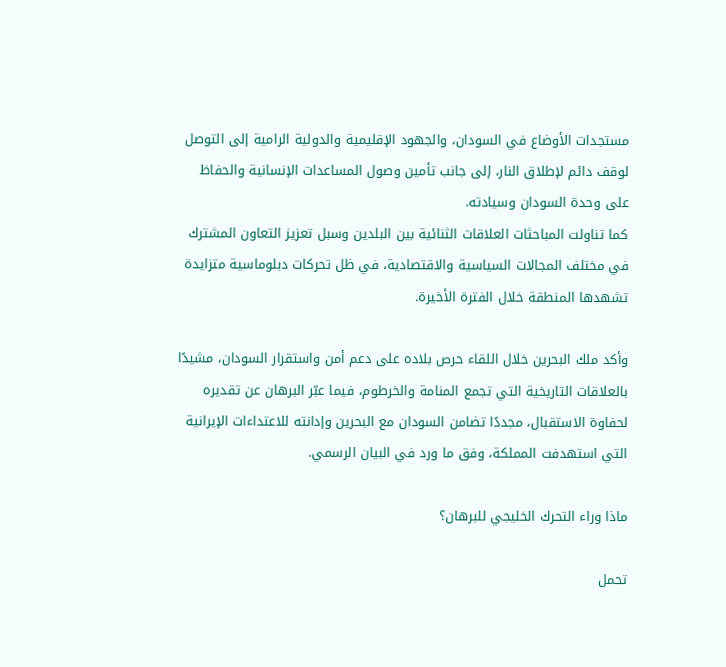مستجدات الأوضاع في السودان، والجهود الإقليمية والدولية الرامية إلى التوصل لوقف دائم لإطلاق النار، إلى جانب تأمين وصول المساعدات الإنسانية والحفاظ على وحدة السودان وسيادته.
كما تناولت المباحثات العلاقات الثنائية بين البلدين وسبل تعزيز التعاون المشترك في مختلف المجالات السياسية والاقتصادية، في ظل تحركات دبلوماسية متزايدة تشهدها المنطقة خلال الفترة الأخيرة.

وأكد ملك البحرين خلال اللقاء حرص بلاده على دعم أمن واستقرار السودان، مشيدًا بالعلاقات التاريخية التي تجمع المنامة والخرطوم، فيما عبّر البرهان عن تقديره لحفاوة الاستقبال، مجددًا تضامن السودان مع البحرين وإدانته للاعتداءات الإيرانية التي استهدفت المملكة، وفق ما ورد في البيان الرسمي.

ماذا وراء التحرك الخليجي للبرهان؟

تحمل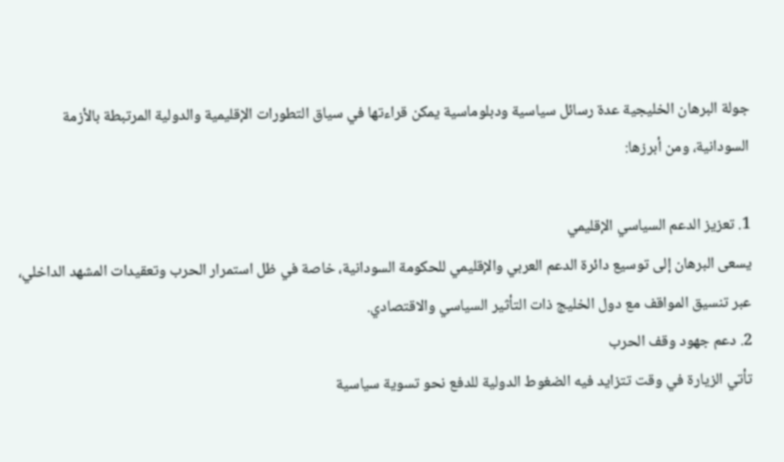جولة البرهان الخليجية عدة رسائل سياسية ودبلوماسية يمكن قراءتها في سياق التطورات الإقليمية والدولية المرتبطة بالأزمة السودانية، ومن أبرزها:

1. تعزيز الدعم السياسي الإقليمي
يسعى البرهان إلى توسيع دائرة الدعم العربي والإقليمي للحكومة السودانية، خاصة في ظل استمرار الحرب وتعقيدات المشهد الداخلي، عبر تنسيق المواقف مع دول الخليج ذات التأثير السياسي والاقتصادي.
2. دعم جهود وقف الحرب
تأتي الزيارة في وقت تتزايد فيه الضغوط الدولية للدفع نحو تسوية سياسية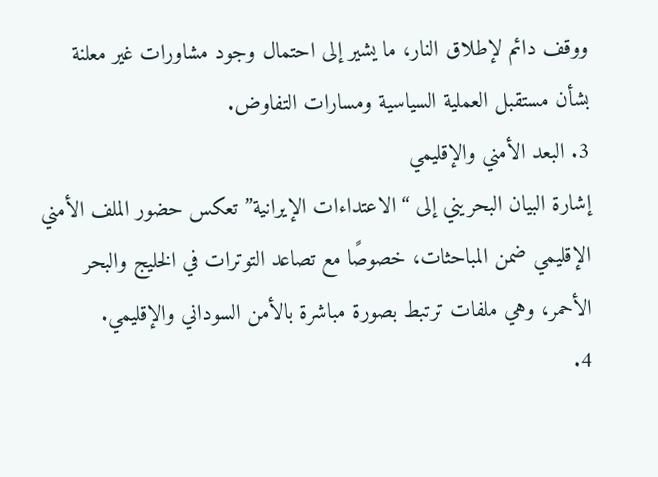ووقف دائم لإطلاق النار، ما يشير إلى احتمال وجود مشاورات غير معلنة بشأن مستقبل العملية السياسية ومسارات التفاوض.
3. البعد الأمني والإقليمي
إشارة البيان البحريني إلى “الاعتداءات الإيرانية” تعكس حضور الملف الأمني الإقليمي ضمن المباحثات، خصوصًا مع تصاعد التوترات في الخليج والبحر الأحمر، وهي ملفات ترتبط بصورة مباشرة بالأمن السوداني والإقليمي.
4.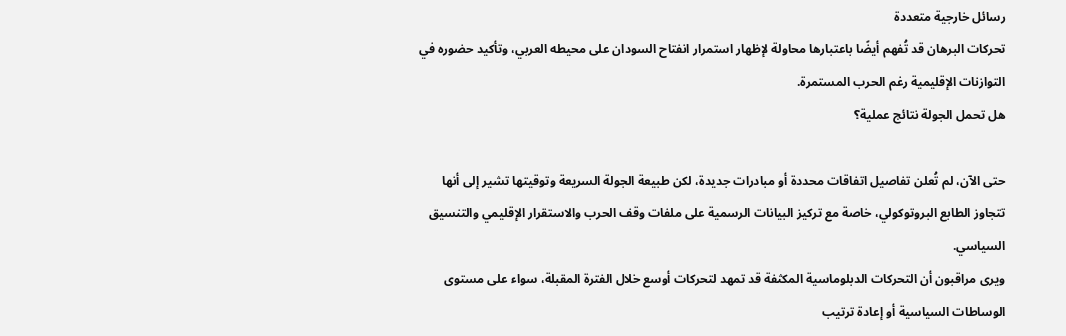رسائل خارجية متعددة
تحركات البرهان قد تُفهم أيضًا باعتبارها محاولة لإظهار استمرار انفتاح السودان على محيطه العربي، وتأكيد حضوره في التوازنات الإقليمية رغم الحرب المستمرة.
هل تحمل الجولة نتائج عملية؟

حتى الآن، لم تُعلن تفاصيل اتفاقات محددة أو مبادرات جديدة، لكن طبيعة الجولة السريعة وتوقيتها تشير إلى أنها تتجاوز الطابع البروتوكولي، خاصة مع تركيز البيانات الرسمية على ملفات وقف الحرب والاستقرار الإقليمي والتنسيق السياسي.
ويرى مراقبون أن التحركات الدبلوماسية المكثفة قد تمهد لتحركات أوسع خلال الفترة المقبلة، سواء على مستوى الوساطات السياسية أو إعادة ترتيب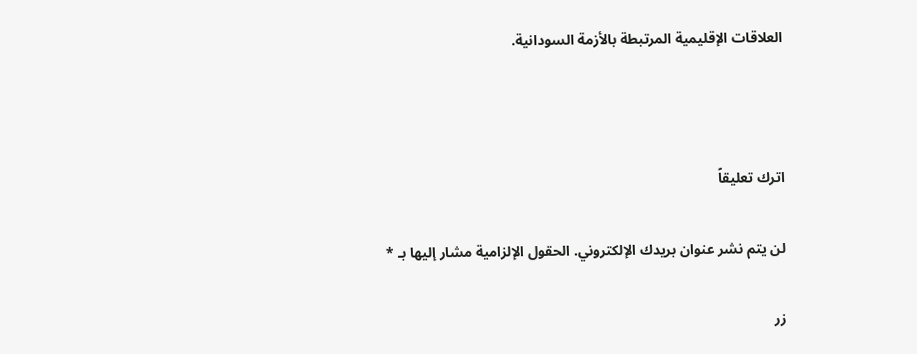العلاقات الإقليمية المرتبطة بالأزمة السودانية.



اترك تعليقاً

لن يتم نشر عنوان بريدك الإلكتروني. الحقول الإلزامية مشار إليها بـ *

زر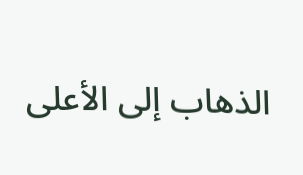الذهاب إلى الأعلى